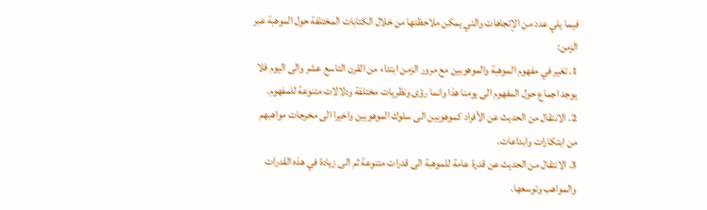فيما يلي عدد من الإتجاهات والتي يمكن ملاحظتها من خلال الكتابات المختلفة حول الموهبة عبر الزمن:
1. تغير في مفهوم الموهبة والموهوبين مع مرور الزمن ابتداء من القرن التاسع عشر والى اليوم فلا يوجد اجماع حول المفهوم الى يومنا هذا وانما رؤى ونظريات مختلفة ودلالات متنوعة للمفهوم.
2. الانتقال من الحديث عن الأفراد كموهوبين الى سلوك الموهوبين واخيرا الى مخرجات مواهبهم من ابتكارات وابداعات.
3. الانتقال من الحديث عن قدرة عامة للموهبة الى قدرات متنوعة ثم الى زيادة في هذه القدرات والمواهب وتوسعها.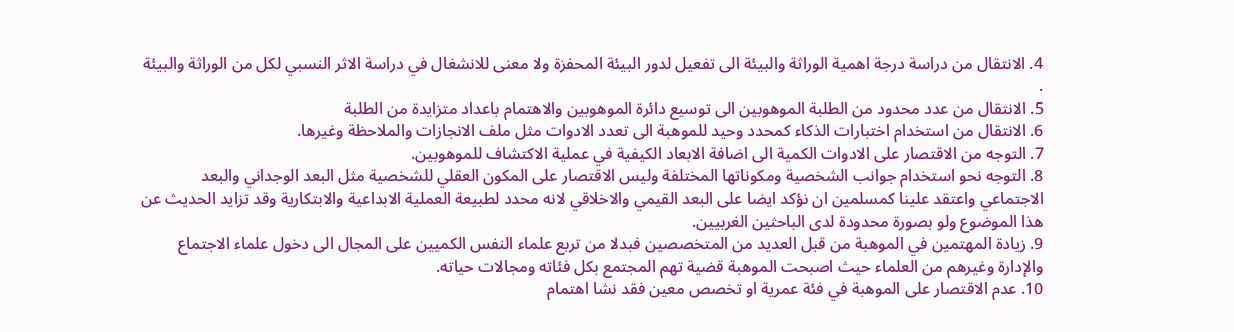4. الانتقال من دراسة درجة اهمية الوراثة والبيئة الى تفعيل لدور البيئة المحفزة ولا معنى للانشغال في دراسة الاثر النسبي لكل من الوراثة والبيئة .
5. الانتقال من عدد محدود من الطلبة الموهوبين الى توسيع دائرة الموهوبين والاهتمام باعداد متزايدة من الطلبة
6. الانتقال من استخدام اختبارات الذكاء كمحدد وحيد للموهبة الى تعدد الادوات مثل ملف الانجازات والملاحظة وغيرها.
7. التوجه من الاقتصار على الادوات الكمية الى اضافة الابعاد الكيفية في عملية الاكتشاف للموهوبين.
8. التوجه نحو استخدام جوانب الشخصية ومكوناتها المختلفة وليس الاقتصار على المكون العقلي للشخصية مثل البعد الوجداني والبعد الاجتماعي واعتقد علينا كمسلمين ان نؤكد ايضا على البعد القيمي والاخلاقي لانه محدد لطبيعة العملية الابداعية والابتكارية وقد تزايد الحديث عن هذا الموضوع ولو بصورة محدودة لدى الباحثين الغربيين.
9. زيادة المهتمين في الموهبة من قبل العديد من المتخصصين فبدلا من تربع علماء النفس الكميين على المجال الى دخول علماء الاجتماع والإدارة وغيرهم من العلماء حيث اصبحت الموهبة قضية تهم المجتمع بكل فئاته ومجالات حياته.
10. عدم الاقتصار على الموهبة في فئة عمرية او تخصص معين فقد نشا اهتمام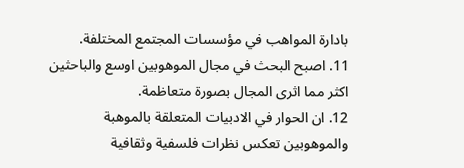بادارة المواهب في مؤسسات المجتمع المختلفة.
11. اصبح البحث في مجال الموهوبين اوسع والباحثين اكثر مما اثرى المجال بصورة متعاظمة.
12. ان الحوار في الادبيات المتعلقة بالموهبة والموهوبين تعكس نظرات فلسفية وثقافية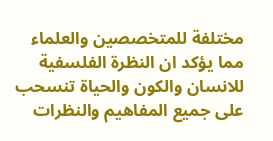مختلفة للمتخصصين والعلماء مما يؤكد ان النظرة الفلسفية للانسان والكون والحياة تنسحب على جميع المفاهيم والنظرات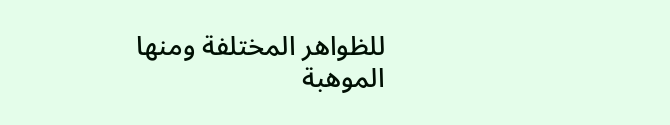للظواهر المختلفة ومنها الموهبة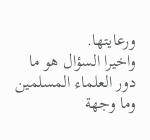ورعايتها.
واخيرا السؤال هو ما دور العلماء المسلمين وما وجهة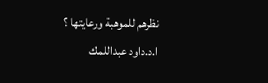نظرهم للموهبة ورعايتها ؟
ا.د.داود عبداللمك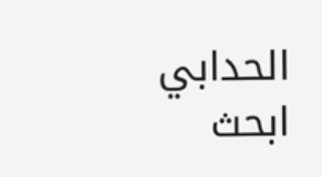الحدابي
ابحث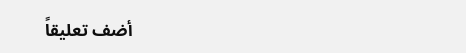أضف تعليقاً